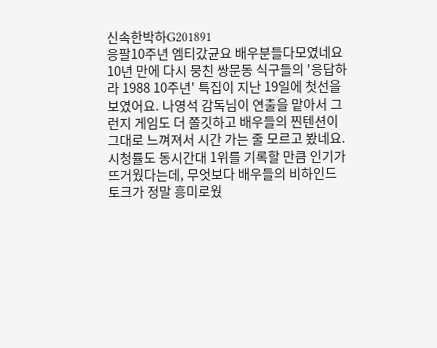신속한박하G201891
응팔10주년 엠티갔균요 배우분들다모였네요
10년 만에 다시 뭉친 쌍문동 식구들의 '응답하라 1988 10주년' 특집이 지난 19일에 첫선을 보였어요. 나영석 감독님이 연출을 맡아서 그런지 게임도 더 쫄깃하고 배우들의 찐텐션이 그대로 느껴져서 시간 가는 줄 모르고 봤네요.
시청률도 동시간대 1위를 기록할 만큼 인기가 뜨거웠다는데, 무엇보다 배우들의 비하인드 토크가 정말 흥미로웠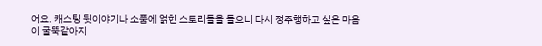어요. 캐스팅 뒷이야기나 소품에 얽힌 스토리들을 들으니 다시 정주행하고 싶은 마음이 굴뚝같아지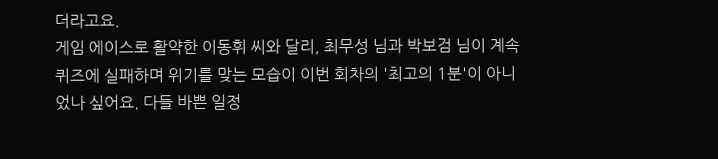더라고요.
게임 에이스로 활약한 이동휘 씨와 달리, 최무성 님과 박보검 님이 계속 퀴즈에 실패하며 위기를 맞는 모습이 이번 회차의 '최고의 1분'이 아니었나 싶어요. 다들 바쁜 일정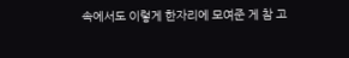속에서도 이렇게 한자리에 모여준 게 참 고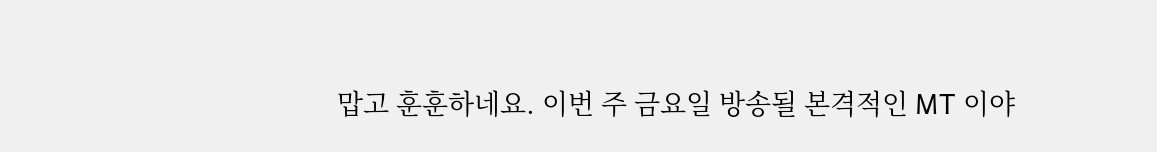맙고 훈훈하네요. 이번 주 금요일 방송될 본격적인 MT 이야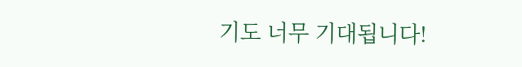기도 너무 기대됩니다!